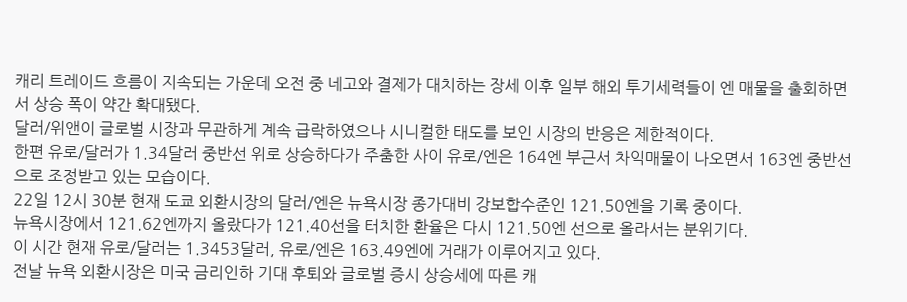캐리 트레이드 흐름이 지속되는 가운데 오전 중 네고와 결제가 대치하는 장세 이후 일부 해외 투기세력들이 엔 매물을 출회하면서 상승 폭이 약간 확대됐다.
달러/위앤이 글로벌 시장과 무관하게 계속 급락하였으나 시니컬한 태도를 보인 시장의 반응은 제한적이다.
한편 유로/달러가 1.34달러 중반선 위로 상승하다가 주춤한 사이 유로/엔은 164엔 부근서 차익매물이 나오면서 163엔 중반선으로 조정받고 있는 모습이다.
22일 12시 30분 현재 도쿄 외환시장의 달러/엔은 뉴욕시장 종가대비 강보합수준인 121.50엔을 기록 중이다.
뉴욕시장에서 121.62엔까지 올랐다가 121.40선을 터치한 환율은 다시 121.50엔 선으로 올라서는 분위기다.
이 시간 현재 유로/달러는 1.3453달러, 유로/엔은 163.49엔에 거래가 이루어지고 있다.
전날 뉴욕 외환시장은 미국 금리인하 기대 후퇴와 글로벌 증시 상승세에 따른 캐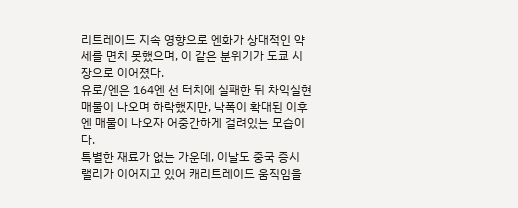리트레이드 지속 영향으로 엔화가 상대적인 약세를 면치 못했으며, 이 같은 분위기가 도쿄 시장으로 이어졌다.
유로/엔은 164엔 선 터치에 실패한 뒤 차익실현 매물이 나오며 하락했지만, 낙폭이 확대된 이후 엔 매물이 나오자 어중간하게 걸려있는 모습이다.
특별한 재료가 없는 가운데, 이날도 중국 증시 랠리가 이어지고 있어 캐리트레이드 움직임을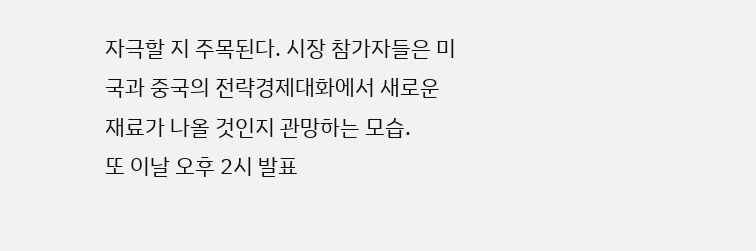자극할 지 주목된다. 시장 참가자들은 미국과 중국의 전략경제대화에서 새로운 재료가 나올 것인지 관망하는 모습.
또 이날 오후 2시 발표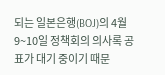되는 일본은행(BOJ)의 4월 9~10일 정책회의 의사록 공표가 대기 중이기 때문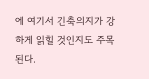에 여기서 긴축의지가 강하게 읽힐 것인지도 주목된다.